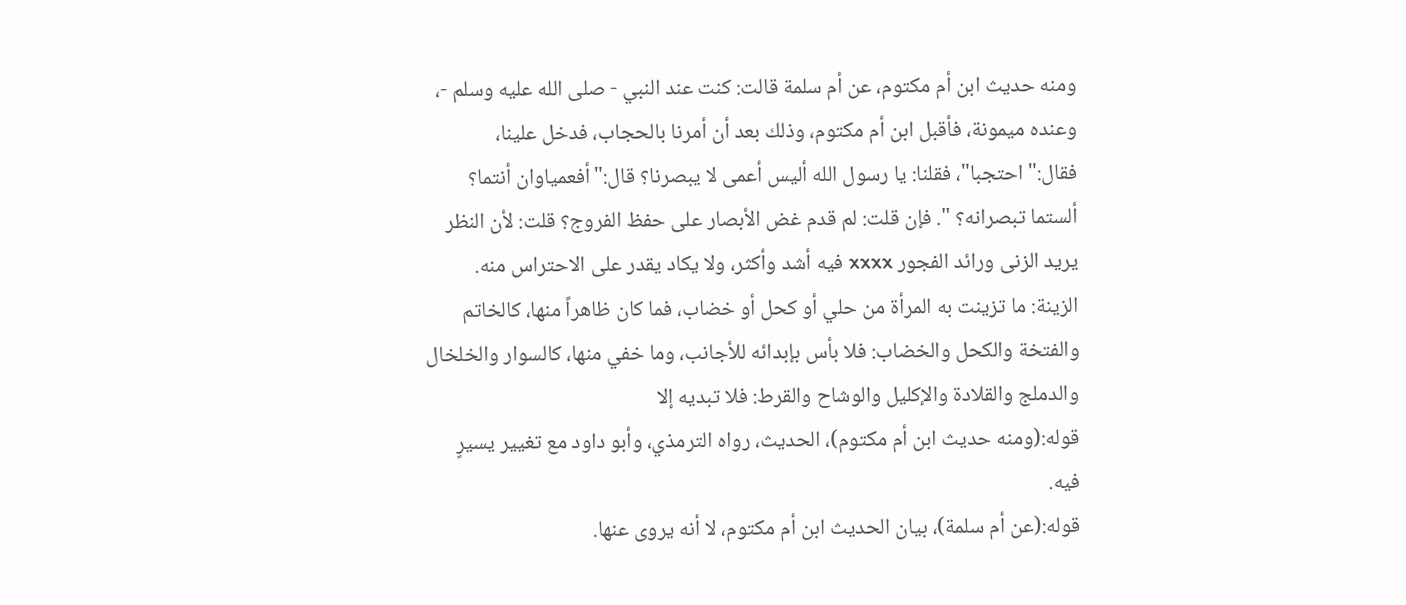ومنه حديث ابن أم مكتوم، عن أم سلمة قالت: كنت عند النبي - صلى الله عليه وسلم -، وعنده ميمونة، فأقبل ابن أم مكتوم، وذلك بعد أن أمرنا بالحجاب، فدخل علينا، فقال:"احتجبا"، فقلنا: يا رسول الله أليس أعمى لا يبصرنا؟ قال:"أفعمياوان أنتما؟ ألستما تبصرانه؟ ". فإن قلت: لم قدم غض الأبصار على حفظ الفروج؟ قلت: لأن النظر يريد الزنى ورائد الفجور xxxx فيه أشد وأكثر، ولا يكاد يقدر على الاحتراس منه. الزينة: ما تزينت به المرأة من حلي أو كحل أو خضاب، فما كان ظاهراً منها، كالخاتم والفتخة والكحل والخضاب: فلا بأس بإبدائه للأجانب، وما خفي منها، كالسوار والخلخال والدملج والقلادة والإكليل والوشاح والقرط: فلا تبديه إلا
قوله:(ومنه حديث ابن أم مكتوم)، الحديث، رواه الترمذي، وأبو داود مع تغيير يسيرٍ فيه.
قوله:(عن أم سلمة)، بيان الحديث ابن أم مكتوم، لا أنه يروى عنها.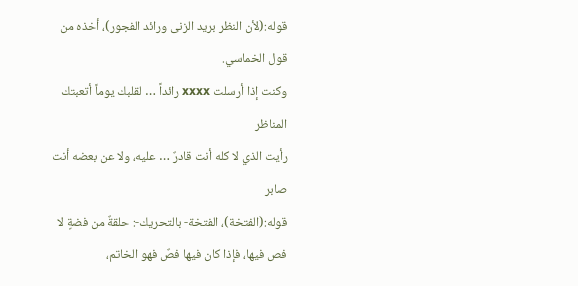قوله:(لأن النظر بريد الزنى ورائد الفجور)، أخذه من قول الخماسي.
وكنت إذا أرسلت xxxx رائداً … لقلبك يوماً أتعبتك المناظر
رأيت الذي لا كله أنت قادرٌ … عليه، ولا عن بعضه أنت صابر
قوله:(الفتخة)، الفتخة- بالتحريك-: حلقةٌ من فضةٍ لا فص فيها، فإذا كان فيها فصٌ فهو الخاتم،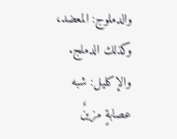والدملوج: المعضد، وكذلك الدملج. والإكليل: شبه عصابةٍ مزينٌ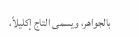بالجواهر، ويسمى التاج إكليلاً،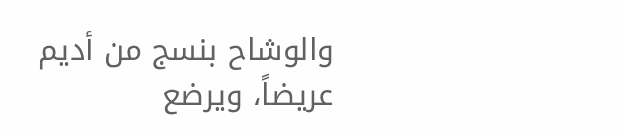والوشاح بنسج من أديم عريضاً، ويرضع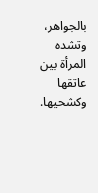بالجواهر، وتشده المرأة بين عاتقها وكشحيها.